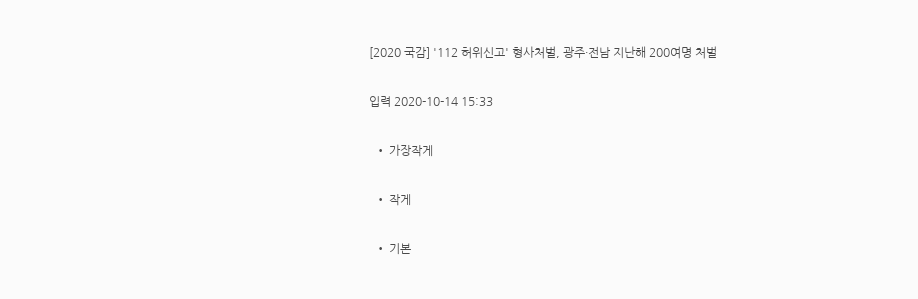[2020 국감] '112 허위신고' 형사처벌, 광주·전남 지난해 200여명 처벌

입력 2020-10-14 15:33

  • 가장작게

  • 작게

  • 기본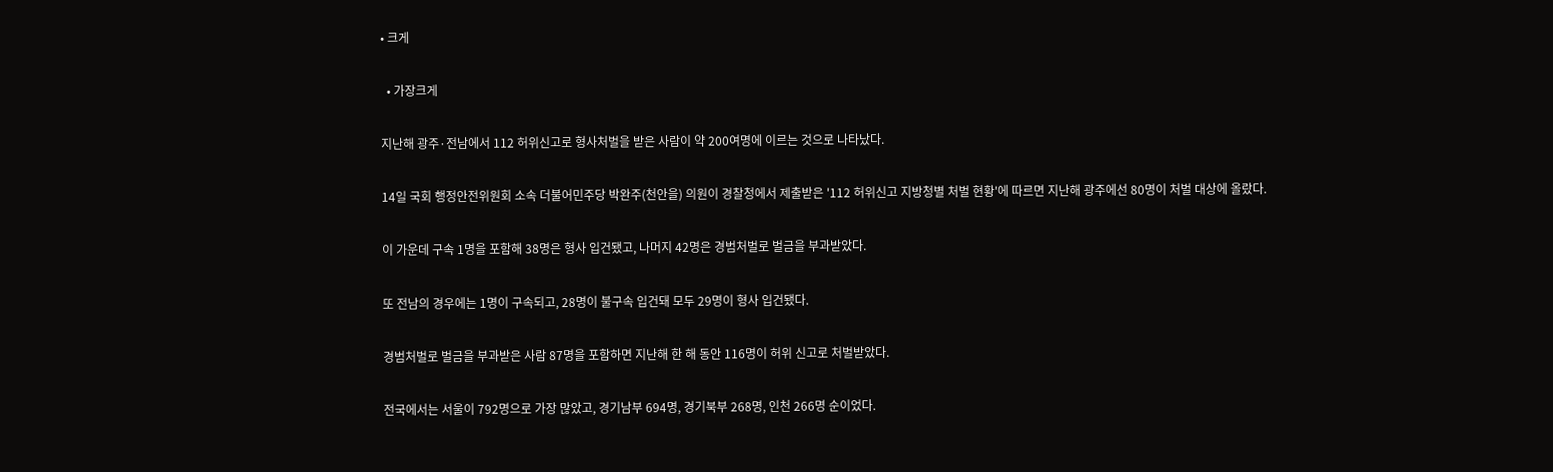• 크게

  • 가장크게

지난해 광주·전남에서 112 허위신고로 형사처벌을 받은 사람이 약 200여명에 이르는 것으로 나타났다.

14일 국회 행정안전위원회 소속 더불어민주당 박완주(천안을) 의원이 경찰청에서 제출받은 '112 허위신고 지방청별 처벌 현황'에 따르면 지난해 광주에선 80명이 처벌 대상에 올랐다.

이 가운데 구속 1명을 포함해 38명은 형사 입건됐고, 나머지 42명은 경범처벌로 벌금을 부과받았다.

또 전남의 경우에는 1명이 구속되고, 28명이 불구속 입건돼 모두 29명이 형사 입건됐다.

경범처벌로 벌금을 부과받은 사람 87명을 포함하면 지난해 한 해 동안 116명이 허위 신고로 처벌받았다.

전국에서는 서울이 792명으로 가장 많았고, 경기남부 694명, 경기북부 268명, 인천 266명 순이었다.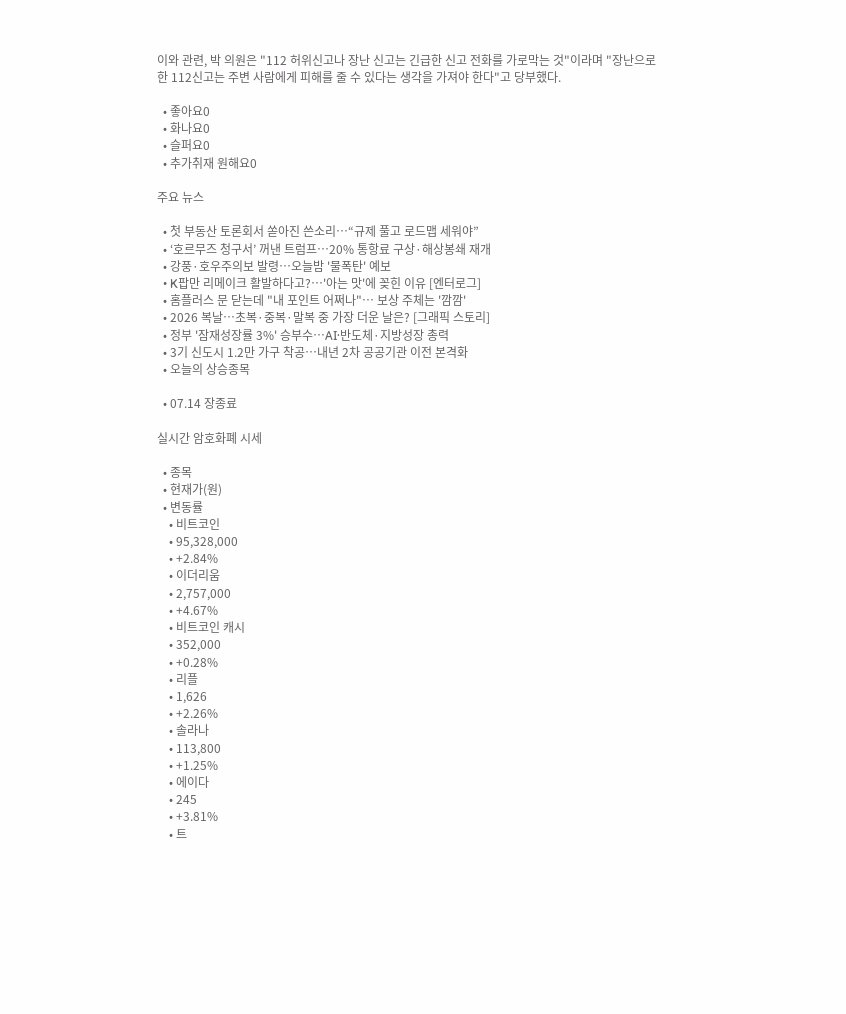이와 관련, 박 의원은 "112 허위신고나 장난 신고는 긴급한 신고 전화를 가로막는 것"이라며 "장난으로 한 112신고는 주변 사람에게 피해를 줄 수 있다는 생각을 가져야 한다"고 당부했다.

  • 좋아요0
  • 화나요0
  • 슬퍼요0
  • 추가취재 원해요0

주요 뉴스

  • 첫 부동산 토론회서 쏟아진 쓴소리…“규제 풀고 로드맵 세워야”
  • ‘호르무즈 청구서’ 꺼낸 트럼프…20% 통항료 구상·해상봉쇄 재개
  • 강풍·호우주의보 발령…오늘밤 '물폭탄' 예보
  • K팝만 리메이크 활발하다고?⋯'아는 맛'에 꽂힌 이유 [엔터로그]
  • 홈플러스 문 닫는데 "내 포인트 어쩌나"⋯ 보상 주체는 '깜깜'
  • 2026 복날…초복·중복·말복 중 가장 더운 날은? [그래픽 스토리]
  • 정부 '잠재성장률 3%' 승부수…AI·반도체·지방성장 총력
  • 3기 신도시 1.2만 가구 착공…내년 2차 공공기관 이전 본격화
  • 오늘의 상승종목

  • 07.14 장종료

실시간 암호화폐 시세

  • 종목
  • 현재가(원)
  • 변동률
    • 비트코인
    • 95,328,000
    • +2.84%
    • 이더리움
    • 2,757,000
    • +4.67%
    • 비트코인 캐시
    • 352,000
    • +0.28%
    • 리플
    • 1,626
    • +2.26%
    • 솔라나
    • 113,800
    • +1.25%
    • 에이다
    • 245
    • +3.81%
    • 트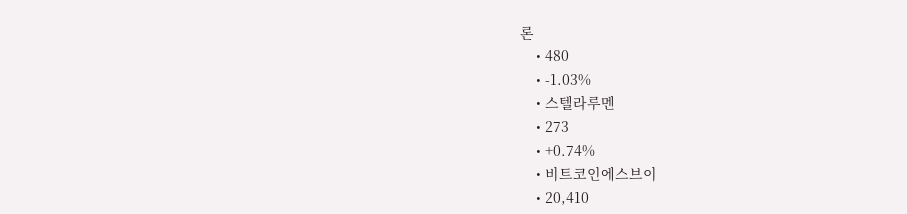론
    • 480
    • -1.03%
    • 스텔라루멘
    • 273
    • +0.74%
    • 비트코인에스브이
    • 20,410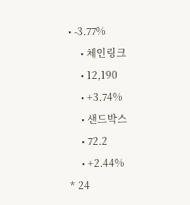• -3.77%
    • 체인링크
    • 12,190
    • +3.74%
    • 샌드박스
    • 72.2
    • +2.44%
* 24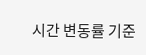시간 변동률 기준